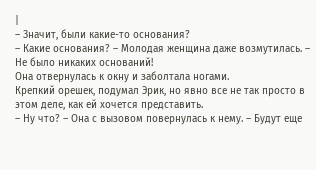|
– Значит, были какие-то основания?
– Какие основания? – Молодая женщина даже возмутилась. – Не было никаких оснований!
Она отвернулась к окну и заболтала ногами.
Крепкий орешек, подумал Эрик, но явно все не так просто в этом деле, как ей хочется представить.
– Ну что? – Она с вызовом повернулась к нему. – Будут еще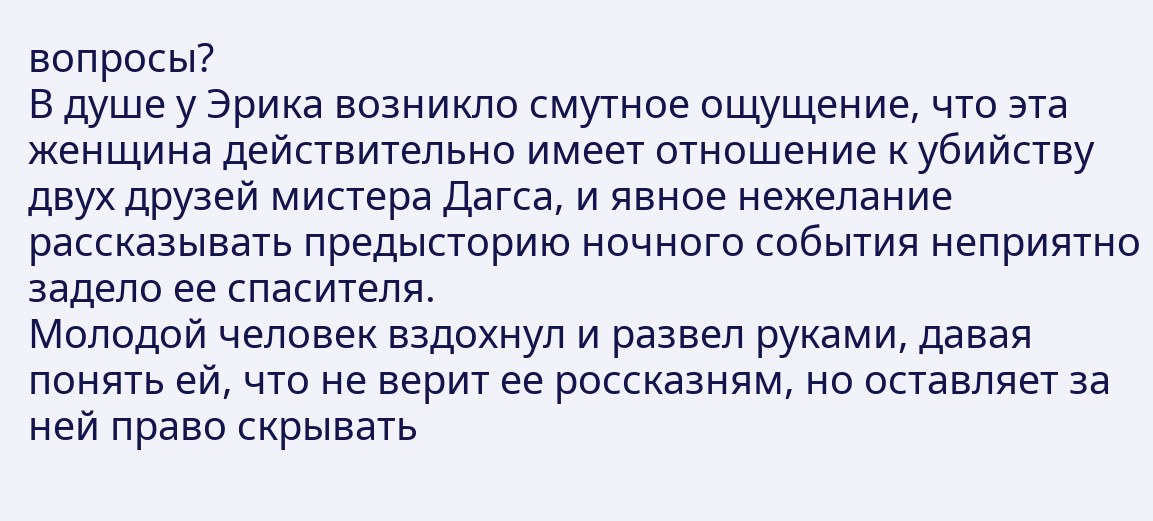вопросы?
В душе у Эрика возникло смутное ощущение, что эта женщина действительно имеет отношение к убийству двух друзей мистера Дагса, и явное нежелание рассказывать предысторию ночного события неприятно задело ее спасителя.
Молодой человек вздохнул и развел руками, давая понять ей, что не верит ее россказням, но оставляет за ней право скрывать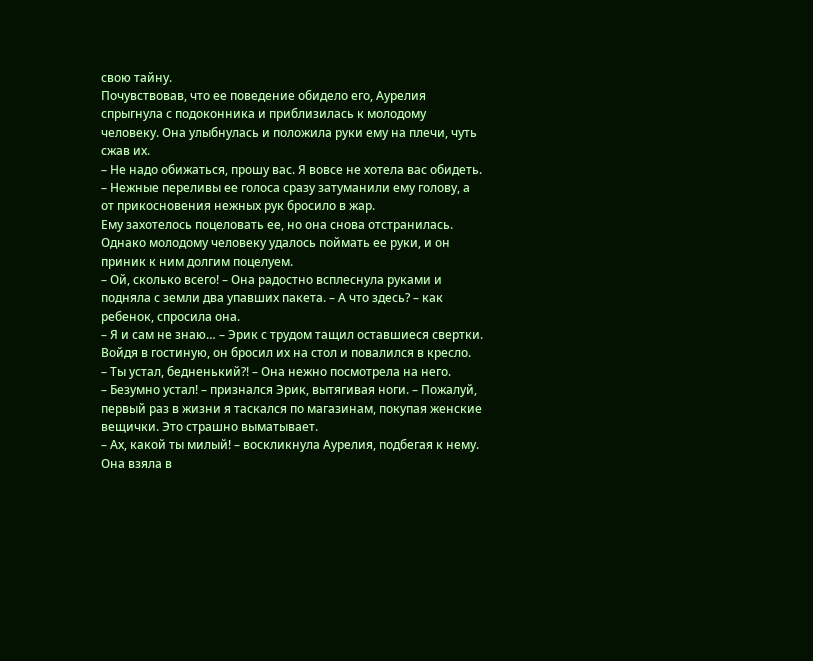свою тайну.
Почувствовав, что ее поведение обидело его, Аурелия спрыгнула с подоконника и приблизилась к молодому человеку. Она улыбнулась и положила руки ему на плечи, чуть сжав их.
– Не надо обижаться, прошу вас. Я вовсе не хотела вас обидеть. – Нежные переливы ее голоса сразу затуманили ему голову, а от прикосновения нежных рук бросило в жар.
Ему захотелось поцеловать ее, но она снова отстранилась. Однако молодому человеку удалось поймать ее руки, и он приник к ним долгим поцелуем.
– Ой, сколько всего! – Она радостно всплеснула руками и подняла с земли два упавших пакета. – А что здесь? – как ребенок, спросила она.
– Я и сам не знаю… – Эрик с трудом тащил оставшиеся свертки. Войдя в гостиную, он бросил их на стол и повалился в кресло.
– Ты устал, бедненький?! – Она нежно посмотрела на него.
– Безумно устал! – признался Эрик, вытягивая ноги. – Пожалуй, первый раз в жизни я таскался по магазинам, покупая женские вещички. Это страшно выматывает.
– Ах, какой ты милый! – воскликнула Аурелия, подбегая к нему. Она взяла в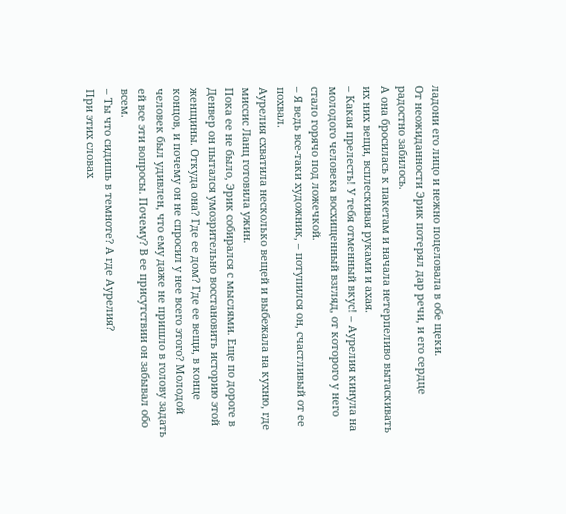ладони его лицо и нежно поцеловала в обе щеки.
От неожиданности Эрик потерял дар речи, и его сердце радостно забилось.
А она бросилась к пакетам и начала нетерпеливо вытаскивать их них вещи, всплескивая руками и ахая.
– Какая прелесть! У тебя отменный вкус! – Аурелия кинула на молодого человека восхищенный взгляд, от которого у него стало горячо под ложечкой.
– Я ведь все-таки художник, – потупился он, счастливый от ее похвал.
Аурелия схватила несколько вещей и выбежала на кухню, где миссис Ланц готовила ужин.
Пока ее не было, Эрик собирался с мыслями. Еще по дороге в Денвер он пытался умозрительно восстановить историю этой женщины. Откуда она? Где ее дом? Где ее вещи, в конце концов, и почему он не спросил у нее всего этого? Молодой человек был удивлен, что ему даже не пришло в голову задать ей все эти вопросы. Почему? В ее присутствии он забывал обо всем.
– Ты что сидишь в темноте? А где Аурелия?
При этих словах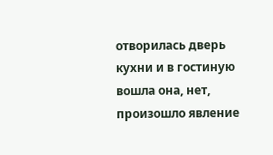отворилась дверь кухни и в гостиную вошла она, нет, произошло явление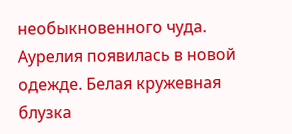необыкновенного чуда. Аурелия появилась в новой одежде. Белая кружевная блузка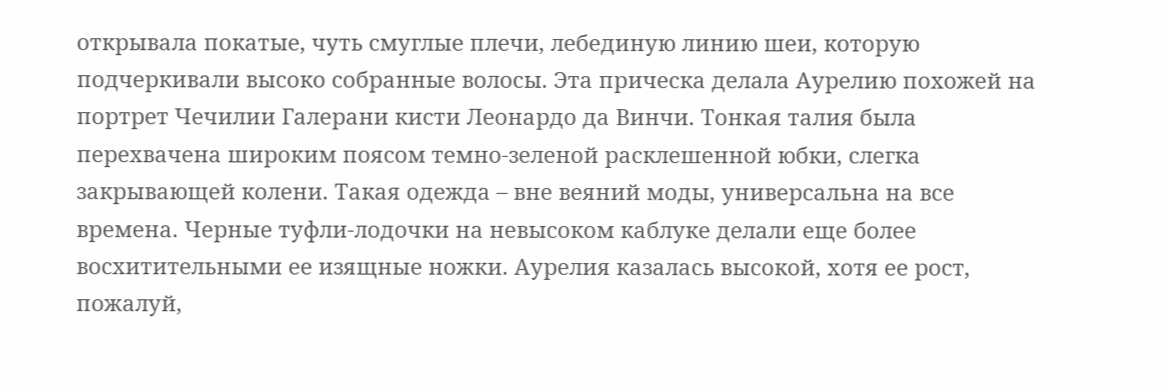открывала покатые, чуть смуглые плечи, лебединую линию шеи, которую подчеркивали высоко собранные волосы. Эта прическа делала Аурелию похожей на портрет Чечилии Галерани кисти Леонардо да Винчи. Тонкая талия была перехвачена широким поясом темно-зеленой расклешенной юбки, слегка закрывающей колени. Такая одежда – вне веяний моды, универсальна на все времена. Черные туфли-лодочки на невысоком каблуке делали еще более восхитительными ее изящные ножки. Аурелия казалась высокой, хотя ее рост, пожалуй,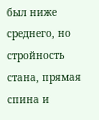был ниже среднего, но стройность стана, прямая спина и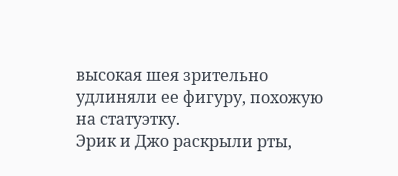высокая шея зрительно удлиняли ее фигуру, похожую на статуэтку.
Эрик и Джо раскрыли рты,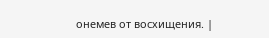онемев от восхищения. |